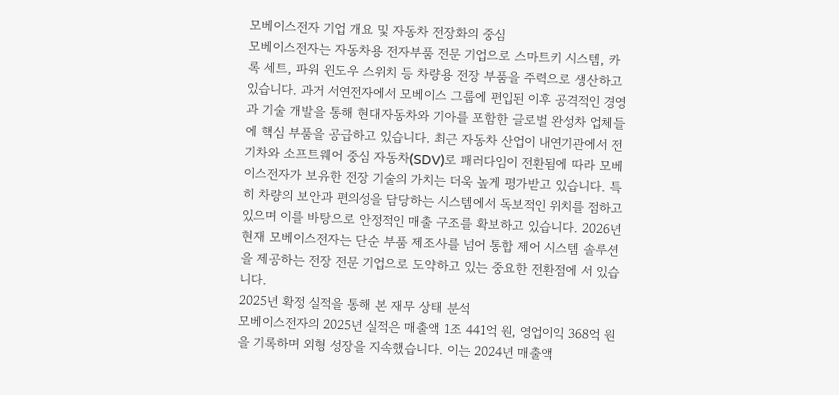모베이스전자 기업 개요 및 자동차 전장화의 중심
모베이스전자는 자동차용 전자부품 전문 기업으로 스마트키 시스템, 카록 세트, 파워 윈도우 스위치 등 차량용 전장 부품을 주력으로 생산하고 있습니다. 과거 서연전자에서 모베이스 그룹에 편입된 이후 공격적인 경영과 기술 개발을 통해 현대자동차와 기아를 포함한 글로벌 완성차 업체들에 핵심 부품을 공급하고 있습니다. 최근 자동차 산업이 내연기관에서 전기차와 소프트웨어 중심 자동차(SDV)로 패러다임이 전환됨에 따라 모베이스전자가 보유한 전장 기술의 가치는 더욱 높게 평가받고 있습니다. 특히 차량의 보안과 편의성을 담당하는 시스템에서 독보적인 위치를 점하고 있으며 이를 바탕으로 안정적인 매출 구조를 확보하고 있습니다. 2026년 현재 모베이스전자는 단순 부품 제조사를 넘어 통합 제어 시스템 솔루션을 제공하는 전장 전문 기업으로 도약하고 있는 중요한 전환점에 서 있습니다.
2025년 확정 실적을 통해 본 재무 상태 분석
모베이스전자의 2025년 실적은 매출액 1조 441억 원, 영업이익 368억 원을 기록하며 외형 성장을 지속했습니다. 이는 2024년 매출액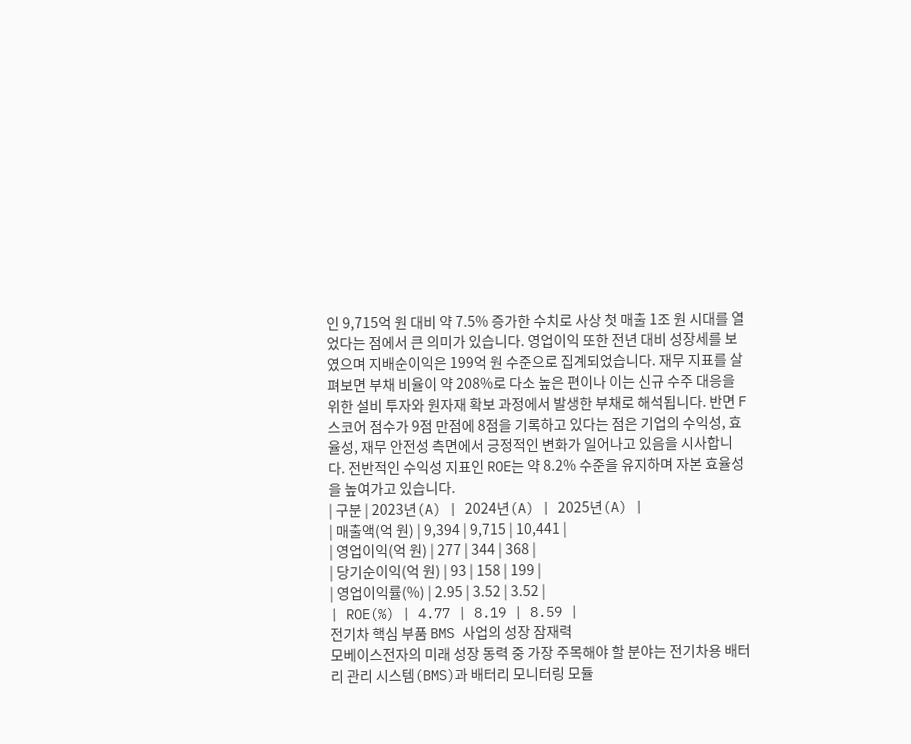인 9,715억 원 대비 약 7.5% 증가한 수치로 사상 첫 매출 1조 원 시대를 열었다는 점에서 큰 의미가 있습니다. 영업이익 또한 전년 대비 성장세를 보였으며 지배순이익은 199억 원 수준으로 집계되었습니다. 재무 지표를 살펴보면 부채 비율이 약 208%로 다소 높은 편이나 이는 신규 수주 대응을 위한 설비 투자와 원자재 확보 과정에서 발생한 부채로 해석됩니다. 반면 F스코어 점수가 9점 만점에 8점을 기록하고 있다는 점은 기업의 수익성, 효율성, 재무 안전성 측면에서 긍정적인 변화가 일어나고 있음을 시사합니다. 전반적인 수익성 지표인 ROE는 약 8.2% 수준을 유지하며 자본 효율성을 높여가고 있습니다.
| 구분 | 2023년(A) | 2024년(A) | 2025년(A) |
| 매출액(억 원) | 9,394 | 9,715 | 10,441 |
| 영업이익(억 원) | 277 | 344 | 368 |
| 당기순이익(억 원) | 93 | 158 | 199 |
| 영업이익률(%) | 2.95 | 3.52 | 3.52 |
| ROE(%) | 4.77 | 8.19 | 8.59 |
전기차 핵심 부품 BMS 사업의 성장 잠재력
모베이스전자의 미래 성장 동력 중 가장 주목해야 할 분야는 전기차용 배터리 관리 시스템(BMS)과 배터리 모니터링 모듈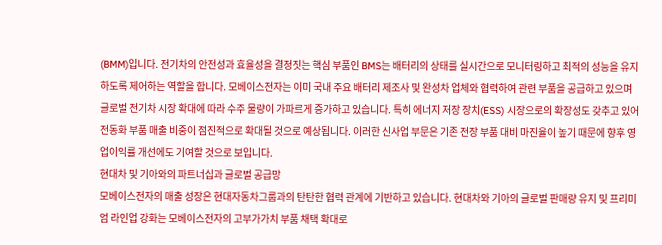(BMM)입니다. 전기차의 안전성과 효율성을 결정짓는 핵심 부품인 BMS는 배터리의 상태를 실시간으로 모니터링하고 최적의 성능을 유지하도록 제어하는 역할을 합니다. 모베이스전자는 이미 국내 주요 배터리 제조사 및 완성차 업체와 협력하여 관련 부품을 공급하고 있으며 글로벌 전기차 시장 확대에 따라 수주 물량이 가파르게 증가하고 있습니다. 특히 에너지 저장 장치(ESS) 시장으로의 확장성도 갖추고 있어 전동화 부품 매출 비중이 점진적으로 확대될 것으로 예상됩니다. 이러한 신사업 부문은 기존 전장 부품 대비 마진율이 높기 때문에 향후 영업이익률 개선에도 기여할 것으로 보입니다.
현대차 및 기아와의 파트너십과 글로벌 공급망
모베이스전자의 매출 성장은 현대자동차그룹과의 탄탄한 협력 관계에 기반하고 있습니다. 현대차와 기아의 글로벌 판매량 유지 및 프리미엄 라인업 강화는 모베이스전자의 고부가가치 부품 채택 확대로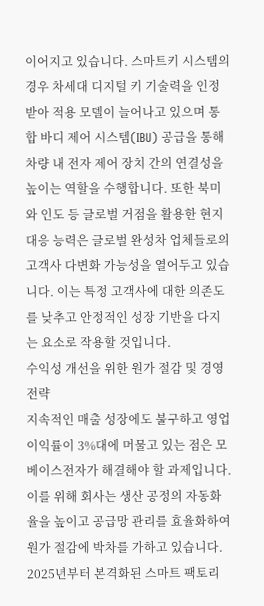이어지고 있습니다. 스마트키 시스템의 경우 차세대 디지털 키 기술력을 인정받아 적용 모델이 늘어나고 있으며 통합 바디 제어 시스템(IBU) 공급을 통해 차량 내 전자 제어 장치 간의 연결성을 높이는 역할을 수행합니다. 또한 북미와 인도 등 글로벌 거점을 활용한 현지 대응 능력은 글로벌 완성차 업체들로의 고객사 다변화 가능성을 열어두고 있습니다. 이는 특정 고객사에 대한 의존도를 낮추고 안정적인 성장 기반을 다지는 요소로 작용할 것입니다.
수익성 개선을 위한 원가 절감 및 경영 전략
지속적인 매출 성장에도 불구하고 영업이익률이 3%대에 머물고 있는 점은 모베이스전자가 해결해야 할 과제입니다. 이를 위해 회사는 생산 공정의 자동화율을 높이고 공급망 관리를 효율화하여 원가 절감에 박차를 가하고 있습니다. 2025년부터 본격화된 스마트 팩토리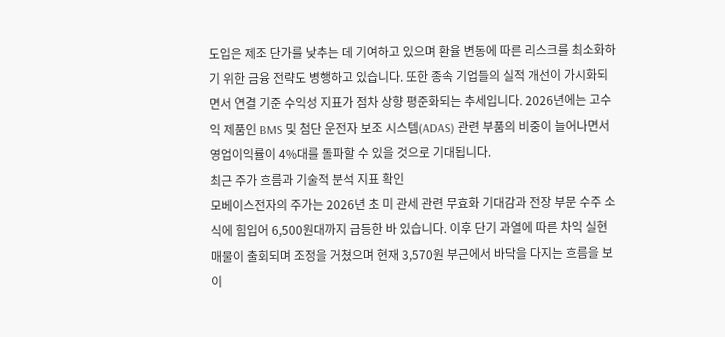도입은 제조 단가를 낮추는 데 기여하고 있으며 환율 변동에 따른 리스크를 최소화하기 위한 금융 전략도 병행하고 있습니다. 또한 종속 기업들의 실적 개선이 가시화되면서 연결 기준 수익성 지표가 점차 상향 평준화되는 추세입니다. 2026년에는 고수익 제품인 BMS 및 첨단 운전자 보조 시스템(ADAS) 관련 부품의 비중이 늘어나면서 영업이익률이 4%대를 돌파할 수 있을 것으로 기대됩니다.
최근 주가 흐름과 기술적 분석 지표 확인
모베이스전자의 주가는 2026년 초 미 관세 관련 무효화 기대감과 전장 부문 수주 소식에 힘입어 6,500원대까지 급등한 바 있습니다. 이후 단기 과열에 따른 차익 실현 매물이 출회되며 조정을 거쳤으며 현재 3,570원 부근에서 바닥을 다지는 흐름을 보이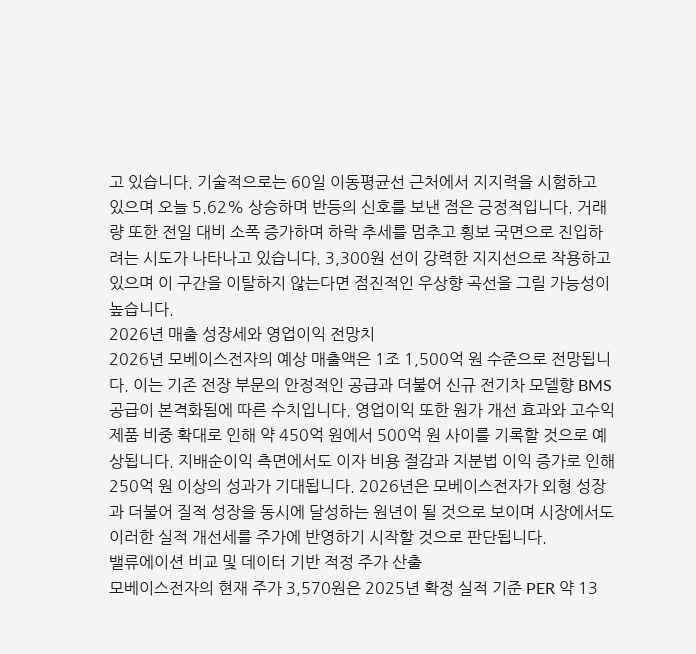고 있습니다. 기술적으로는 60일 이동평균선 근처에서 지지력을 시험하고 있으며 오늘 5.62% 상승하며 반등의 신호를 보낸 점은 긍정적입니다. 거래량 또한 전일 대비 소폭 증가하며 하락 추세를 멈추고 횡보 국면으로 진입하려는 시도가 나타나고 있습니다. 3,300원 선이 강력한 지지선으로 작용하고 있으며 이 구간을 이탈하지 않는다면 점진적인 우상향 곡선을 그릴 가능성이 높습니다.
2026년 매출 성장세와 영업이익 전망치
2026년 모베이스전자의 예상 매출액은 1조 1,500억 원 수준으로 전망됩니다. 이는 기존 전장 부문의 안정적인 공급과 더불어 신규 전기차 모델향 BMS 공급이 본격화됨에 따른 수치입니다. 영업이익 또한 원가 개선 효과와 고수익 제품 비중 확대로 인해 약 450억 원에서 500억 원 사이를 기록할 것으로 예상됩니다. 지배순이익 측면에서도 이자 비용 절감과 지분법 이익 증가로 인해 250억 원 이상의 성과가 기대됩니다. 2026년은 모베이스전자가 외형 성장과 더불어 질적 성장을 동시에 달성하는 원년이 될 것으로 보이며 시장에서도 이러한 실적 개선세를 주가에 반영하기 시작할 것으로 판단됩니다.
밸류에이션 비교 및 데이터 기반 적정 주가 산출
모베이스전자의 현재 주가 3,570원은 2025년 확정 실적 기준 PER 약 13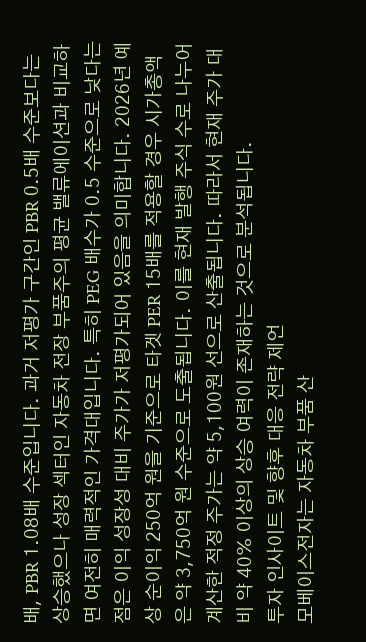배, PBR 1.08배 수준입니다. 과거 저평가 구간인 PBR 0.5배 수준보다는 상승했으나 성장 섹터인 자동차 전장 부품주의 평균 밸류에이션과 비교하면 여전히 매력적인 가격대입니다. 특히 PEG 배수가 0.5 수준으로 낮다는 점은 이익 성장성 대비 주가가 저평가되어 있음을 의미합니다. 2026년 예상 순이익 250억 원을 기준으로 타겟 PER 15배를 적용할 경우 시가총액은 약 3,750억 원 수준으로 도출됩니다. 이를 현재 발행 주식 수로 나누어 계산한 적정 주가는 약 5,100원 선으로 산출됩니다. 따라서 현재 주가 대비 약 40% 이상의 상승 여력이 존재하는 것으로 분석됩니다.
투자 인사이트 및 향후 대응 전략 제언
모베이스전자는 자동차 부품 산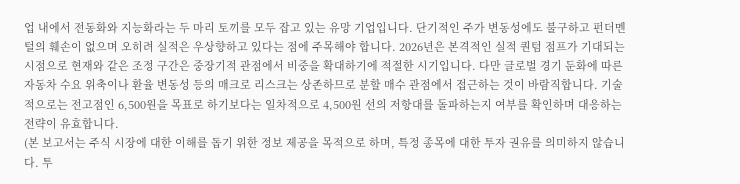업 내에서 전동화와 지능화라는 두 마리 토끼를 모두 잡고 있는 유망 기업입니다. 단기적인 주가 변동성에도 불구하고 펀더멘털의 훼손이 없으며 오히려 실적은 우상향하고 있다는 점에 주목해야 합니다. 2026년은 본격적인 실적 퀀텀 점프가 기대되는 시점으로 현재와 같은 조정 구간은 중장기적 관점에서 비중을 확대하기에 적절한 시기입니다. 다만 글로벌 경기 둔화에 따른 자동차 수요 위축이나 환율 변동성 등의 매크로 리스크는 상존하므로 분할 매수 관점에서 접근하는 것이 바람직합니다. 기술적으로는 전고점인 6,500원을 목표로 하기보다는 일차적으로 4,500원 선의 저항대를 돌파하는지 여부를 확인하며 대응하는 전략이 유효합니다.
(본 보고서는 주식 시장에 대한 이해를 돕기 위한 정보 제공을 목적으로 하며, 특정 종목에 대한 투자 권유를 의미하지 않습니다. 투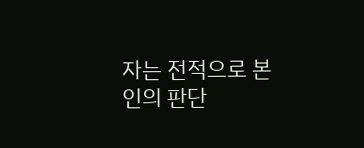자는 전적으로 본인의 판단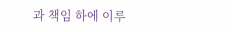과 책임 하에 이루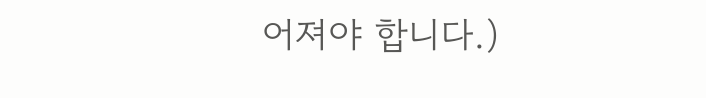어져야 합니다.)